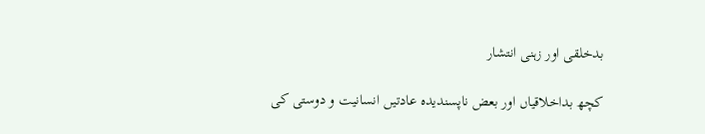بدخلقی اور زہنی انتشار

کچھ بداخلاقیاں اور بعض ناپسندیدہ عادتیں انسانیت و دوستی کی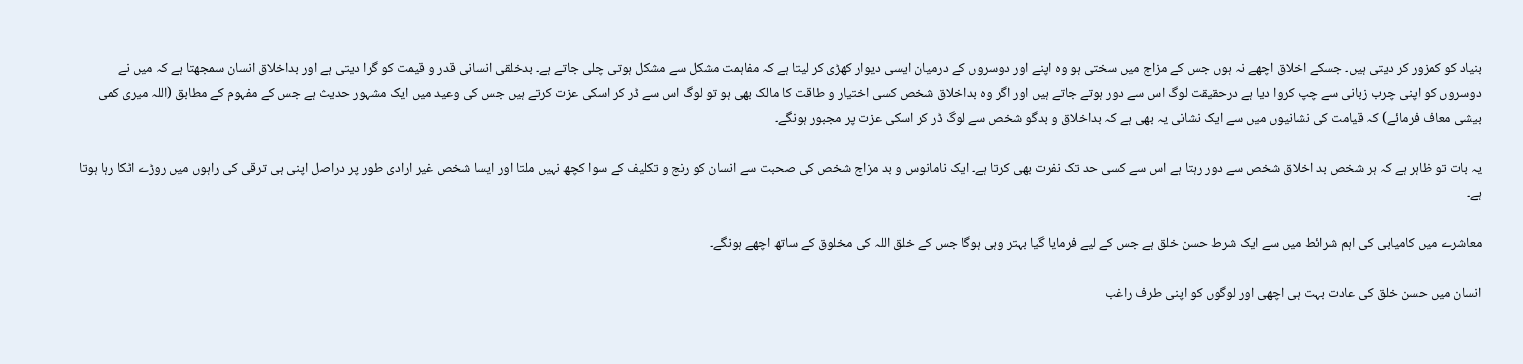بنیاد کو کمزور کر دیتی ہیں۔ جسکے اخلاق اچھے نہ ہوں جس کے مزاج میں سختی ہو وہ اپنے اور دوسروں کے درمیان ایسی دیوار کھڑی کر لیتا ہے کہ مفاہمت مشکل سے مشکل ہوتی چلی جاتے ہے۔ بدخلقی انسانی قدر و قیمت کو گرا دیتی ہے اور بداخلاق انسان سمجھتا ہے کہ میں نے دوسروں کو اپنی چرب زبانی سے چپ کروا دیا ہے درحقیقت لوگ اس سے دور ہوتے جاتے ہیں اور اگر وہ بداخلاق شخص کسی اختیار و طاقت کا مالک بھی ہو تو لوگ اس سے ڈر کر اسکی عزت کرتے ہیں جس کی وعید میں ایک مشہور حدیث ہے جس کے مفہوم کے مطابق (اللہ میری کمی بیشی معاف فرمائے) کہ قیامت کی نشانیوں میں سے ایک نشانی یہ بھی ہے کہ بداخلاق و بدگو شخص سے لوگ ڈر کر اسکی عزت پر مجبور ہونگے۔

یہ بات تو ظاہر ہے کہ ہر شخص بد اخلاق شخص سے دور رہتا ہے اس سے کسی حد تک نفرت بھی کرتا ہے۔ ایک نامانوس و بد مزاج شخص کی صحبت سے انسان کو رنج و تکلیف کے سوا کچھ نہیں ملتا اور ایسا شخص غیر ارادی طور پر دراصل اپنی ہی ترقی کی راہوں میں روڑے اٹکا رہا ہوتا ہے۔

معاشرے میں کامیابی کی اہم شرائط میں سے ایک شرط حسن خلق ہے جس کے لیے فرمایا گیا بہتر وہی ہوگا جس کے خلق اللہ کی مخلوق کے ساتھ اچھے ہونگے۔

انسان میں حسن خلق کی عادت بہت ہی اچھی اور لوگوں کو اپنی طرف راغب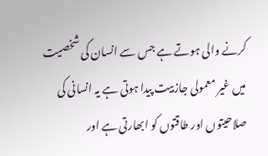کرنے والی ہوتے ہے جس سے انسان کی شخصیت میں غیر معمولی جازبیت پیدا ہوتی ہے یہ انسانی کی صلاحیتوں اور طاقتوں کو ابھارتی ہے اور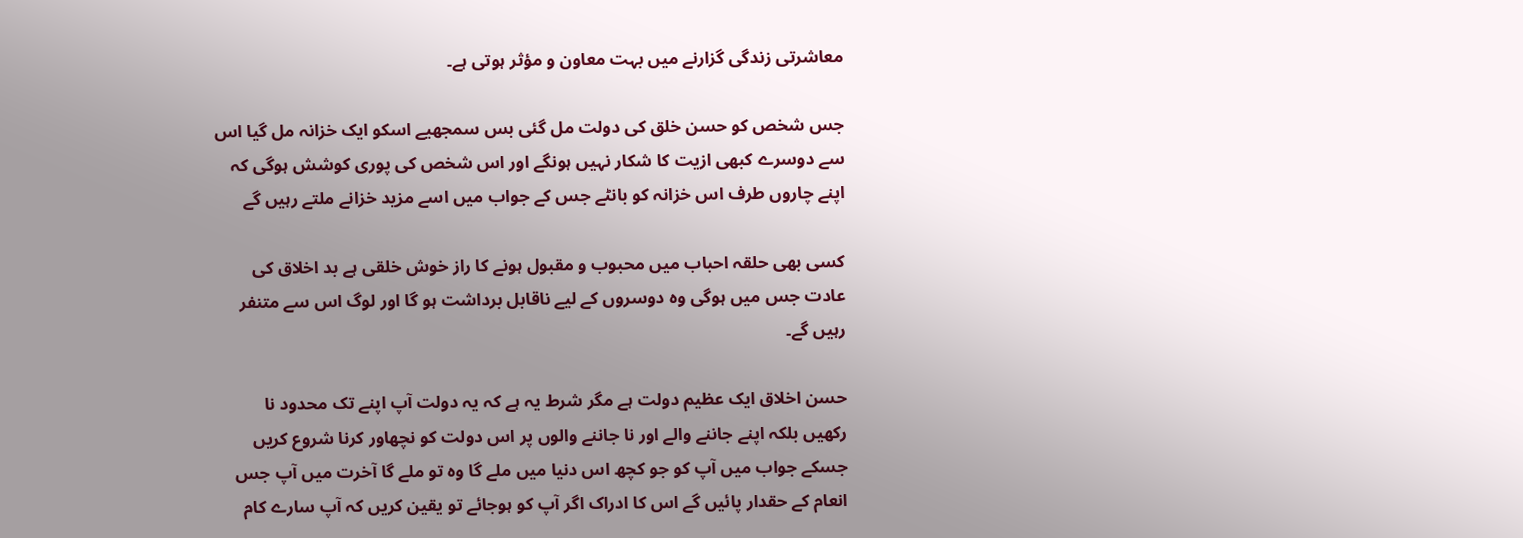معاشرتی زندگی گزارنے میں بہت معاون و مؤثر ہوتی ہے۔

جس شخص کو حسن خلق کی دولت مل گئی بس سمجھیے اسکو ایک خزانہ مل گیا اس سے دوسرے کبھی ازیت کا شکار نہیں ہونگے اور اس شخص کی پوری کوشش ہوگی کہ اپنے چاروں طرف اس خزانہ کو بانٹے جس کے جواب میں اسے مزید خزانے ملتے رہیں گے

کسی بھی حلقہ احباب میں محبوب و مقبول ہونے کا راز خوش خلقی ہے بد اخلاق کی عادت جس میں ہوگی وہ دوسروں کے لیے ناقابل برداشت ہو گا اور لوگ اس سے متنفر رہیں گے۔

حسن اخلاق ایک عظیم دولت ہے مگر شرط یہ ہے کہ یہ دولت آپ اپنے تک محدود نا رکھیں بلکہ اپنے جاننے والے اور نا جاننے والوں پر اس دولت کو نچھاور کرنا شروع کریں جسکے جواب میں آپ کو جو کچھ اس دنیا میں ملے گا وہ تو ملے گا آخرت میں آپ جس انعام کے حقدار پائیں گے اس کا ادراک اگر آپ کو ہوجائے تو یقین کریں کہ آپ سارے کام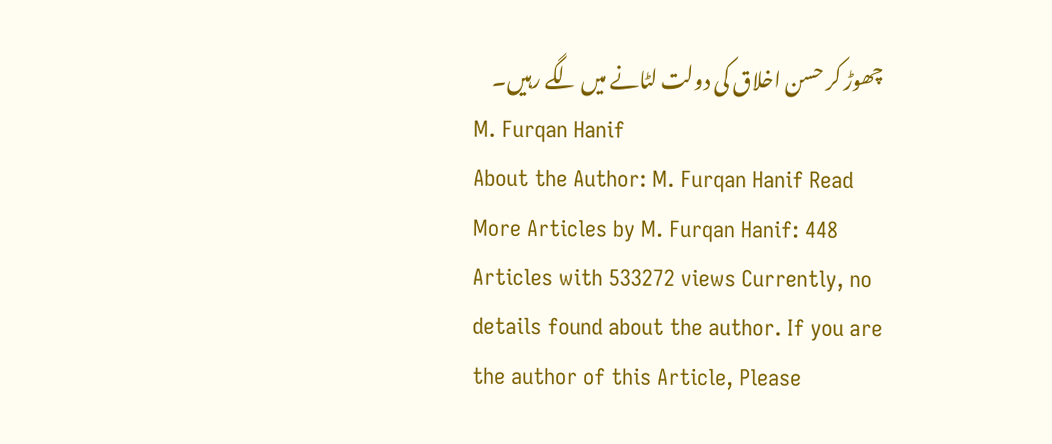چھوڑ کر حسن اخلاق کی دولت لٹانے میں لگے رہیں۔
M. Furqan Hanif
About the Author: M. Furqan Hanif Read More Articles by M. Furqan Hanif: 448 Articles with 533272 views Currently, no details found about the author. If you are the author of this Article, Please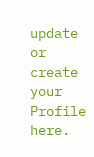update or create your Profile here.